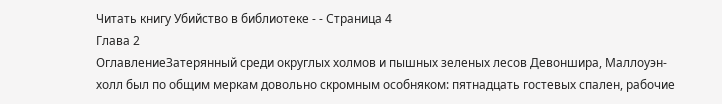Читать книгу Убийство в библиотеке - - Страница 4
Глава 2
ОглавлениеЗатерянный среди округлых холмов и пышных зеленых лесов Девоншира, Маллоуэн-холл был по общим меркам довольно скромным особняком: пятнадцать гостевых спален, рабочие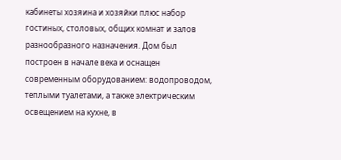кабинеты хозяина и хозяйки плюс набор гостиных, столовых, общих комнат и залов разнообразного назначения. Дом был построен в начале века и оснащен современным оборудованием: водопроводом, теплыми туалетами, а также электрическим освещением на кухне, в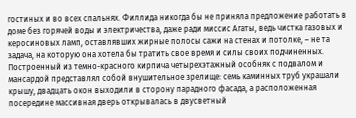гостиных и во всех спальнях. Филлида никогда бы не приняла предложение работать в доме без горячей воды и электричества, даже ради миссис Агаты, ведь чистка газовых и керосиновых ламп, оставлявших жирные полосы сажи на стенах и потолке, – не та задача, на которую она хотела бы тратить свое время и силы своих подчиненных.
Построенный из темно-красного кирпича четырехэтажный особняк с подвалом и мансардой представлял собой внушительное зрелище: семь каминных труб украшали крышу, двадцать окон выходили в сторону парадного фасада, а расположенная посередине массивная дверь открывалась в двусветный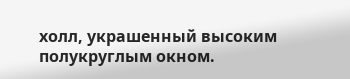холл, украшенный высоким полукруглым окном.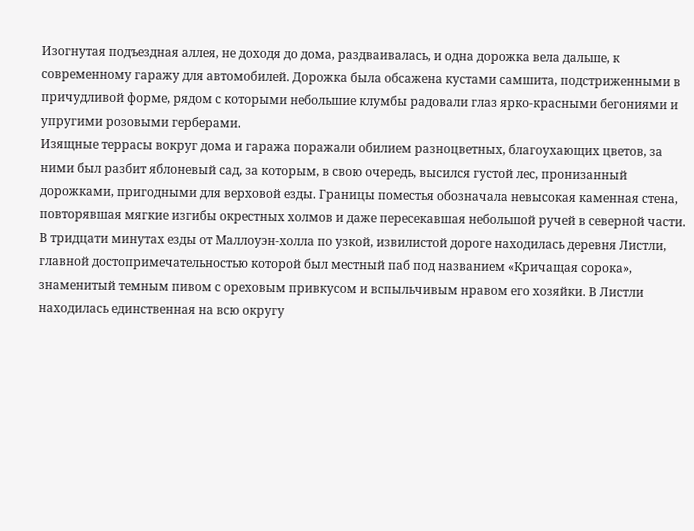Изогнутая подъездная аллея, не доходя до дома, раздваивалась, и одна дорожка вела дальше, к современному гаражу для автомобилей. Дорожка была обсажена кустами самшита, подстриженными в причудливой форме, рядом с которыми небольшие клумбы радовали глаз ярко-красными бегониями и упругими розовыми герберами.
Изящные террасы вокруг дома и гаража поражали обилием разноцветных, благоухающих цветов, за ними был разбит яблоневый сад, за которым, в свою очередь, высился густой лес, пронизанный дорожками, пригодными для верховой езды. Границы поместья обозначала невысокая каменная стена, повторявшая мягкие изгибы окрестных холмов и даже пересекавшая небольшой ручей в северной части.
В тридцати минутах езды от Маллоуэн-холла по узкой, извилистой дороге находилась деревня Листли, главной достопримечательностью которой был местный паб под названием «Кричащая сорока», знаменитый темным пивом с ореховым привкусом и вспыльчивым нравом его хозяйки. В Листли находилась единственная на всю округу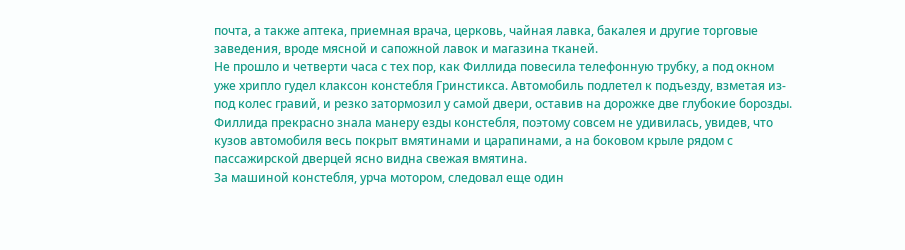почта, а также аптека, приемная врача, церковь, чайная лавка, бакалея и другие торговые заведения, вроде мясной и сапожной лавок и магазина тканей.
Не прошло и четверти часа с тех пор, как Филлида повесила телефонную трубку, а под окном уже хрипло гудел клаксон констебля Гринстикса. Автомобиль подлетел к подъезду, взметая из-под колес гравий, и резко затормозил у самой двери, оставив на дорожке две глубокие борозды. Филлида прекрасно знала манеру езды констебля, поэтому совсем не удивилась, увидев, что кузов автомобиля весь покрыт вмятинами и царапинами, а на боковом крыле рядом с пассажирской дверцей ясно видна свежая вмятина.
За машиной констебля, урча мотором, следовал еще один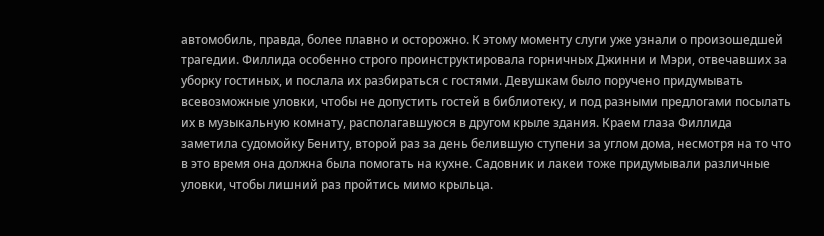автомобиль, правда, более плавно и осторожно. К этому моменту слуги уже узнали о произошедшей трагедии. Филлида особенно строго проинструктировала горничных Джинни и Мэри, отвечавших за уборку гостиных, и послала их разбираться с гостями. Девушкам было поручено придумывать всевозможные уловки, чтобы не допустить гостей в библиотеку, и под разными предлогами посылать их в музыкальную комнату, располагавшуюся в другом крыле здания. Краем глаза Филлида заметила судомойку Бениту, второй раз за день белившую ступени за углом дома, несмотря на то что в это время она должна была помогать на кухне. Садовник и лакеи тоже придумывали различные уловки, чтобы лишний раз пройтись мимо крыльца.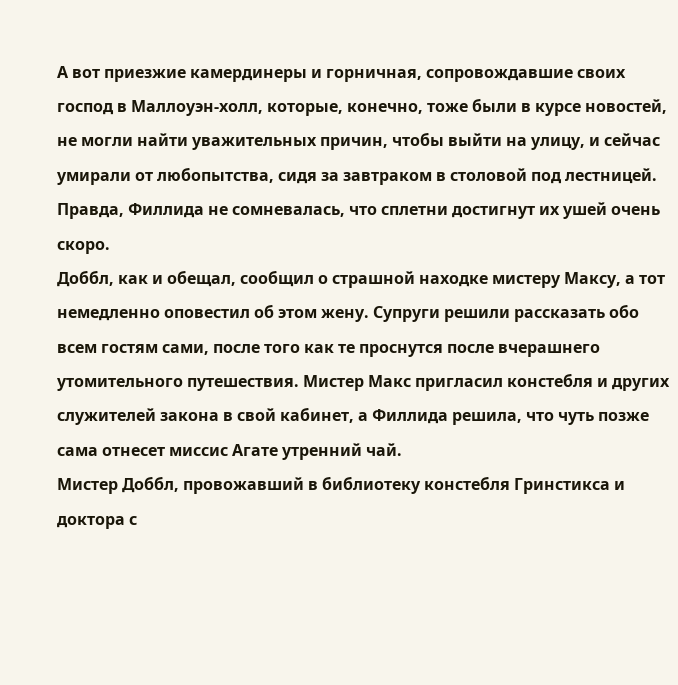А вот приезжие камердинеры и горничная, сопровождавшие своих господ в Маллоуэн-холл, которые, конечно, тоже были в курсе новостей, не могли найти уважительных причин, чтобы выйти на улицу, и сейчас умирали от любопытства, сидя за завтраком в столовой под лестницей. Правда, Филлида не сомневалась, что сплетни достигнут их ушей очень скоро.
Доббл, как и обещал, сообщил о страшной находке мистеру Максу, а тот немедленно оповестил об этом жену. Супруги решили рассказать обо всем гостям сами, после того как те проснутся после вчерашнего утомительного путешествия. Мистер Макс пригласил констебля и других служителей закона в свой кабинет, а Филлида решила, что чуть позже сама отнесет миссис Агате утренний чай.
Мистер Доббл, провожавший в библиотеку констебля Гринстикса и доктора с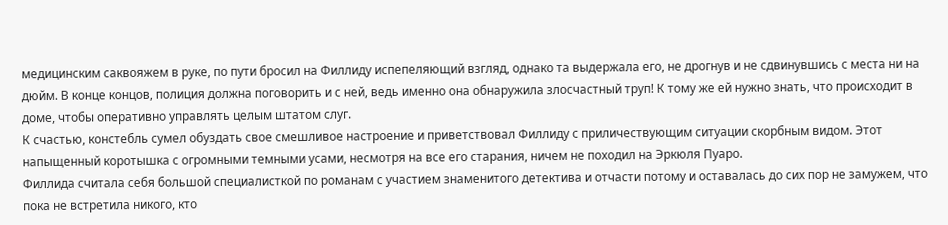медицинским саквояжем в руке, по пути бросил на Филлиду испепеляющий взгляд, однако та выдержала его, не дрогнув и не сдвинувшись с места ни на дюйм. В конце концов, полиция должна поговорить и с ней, ведь именно она обнаружила злосчастный труп! К тому же ей нужно знать, что происходит в доме, чтобы оперативно управлять целым штатом слуг.
К счастью, констебль сумел обуздать свое смешливое настроение и приветствовал Филлиду с приличествующим ситуации скорбным видом. Этот напыщенный коротышка с огромными темными усами, несмотря на все его старания, ничем не походил на Эркюля Пуаро.
Филлида считала себя большой специалисткой по романам с участием знаменитого детектива и отчасти потому и оставалась до сих пор не замужем, что пока не встретила никого, кто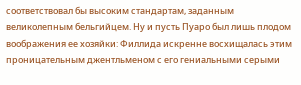соответствовал бы высоким стандартам, заданным великолепным бельгийцем. Ну и пусть Пуаро был лишь плодом воображения ее хозяйки: Филлида искренне восхищалась этим проницательным джентльменом с его гениальными серыми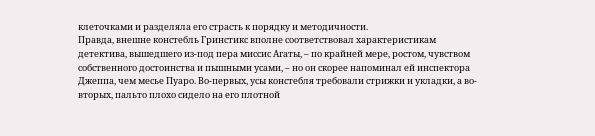клеточками и разделяла его страсть к порядку и методичности.
Правда, внешне констебль Гринстикс вполне соответствовал характеристикам детектива, вышедшего из-под пера миссис Агаты, – по крайней мере, ростом, чувством собственного достоинства и пышными усами, – но он скорее напоминал ей инспектора Джеппа, чем месье Пуаро. Во-первых, усы констебля требовали стрижки и укладки, а во-вторых, пальто плохо сидело на его плотной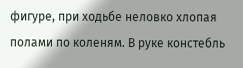фигуре, при ходьбе неловко хлопая полами по коленям. В руке констебль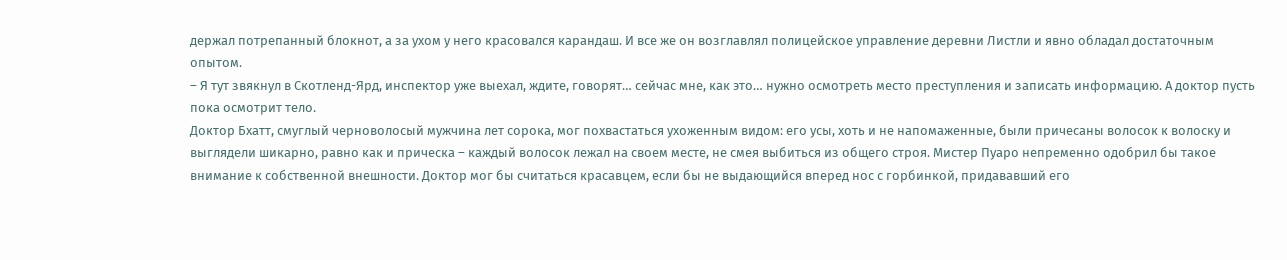держал потрепанный блокнот, а за ухом у него красовался карандаш. И все же он возглавлял полицейское управление деревни Листли и явно обладал достаточным опытом.
– Я тут звякнул в Скотленд-Ярд, инспектор уже выехал, ждите, говорят… сейчас мне, как это… нужно осмотреть место преступления и записать информацию. А доктор пусть пока осмотрит тело.
Доктор Бхатт, смуглый черноволосый мужчина лет сорока, мог похвастаться ухоженным видом: его усы, хоть и не напомаженные, были причесаны волосок к волоску и выглядели шикарно, равно как и прическа – каждый волосок лежал на своем месте, не смея выбиться из общего строя. Мистер Пуаро непременно одобрил бы такое внимание к собственной внешности. Доктор мог бы считаться красавцем, если бы не выдающийся вперед нос с горбинкой, придававший его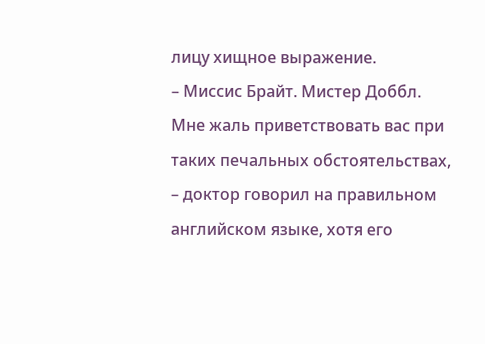лицу хищное выражение.
– Миссис Брайт. Мистер Доббл. Мне жаль приветствовать вас при таких печальных обстоятельствах, – доктор говорил на правильном английском языке, хотя его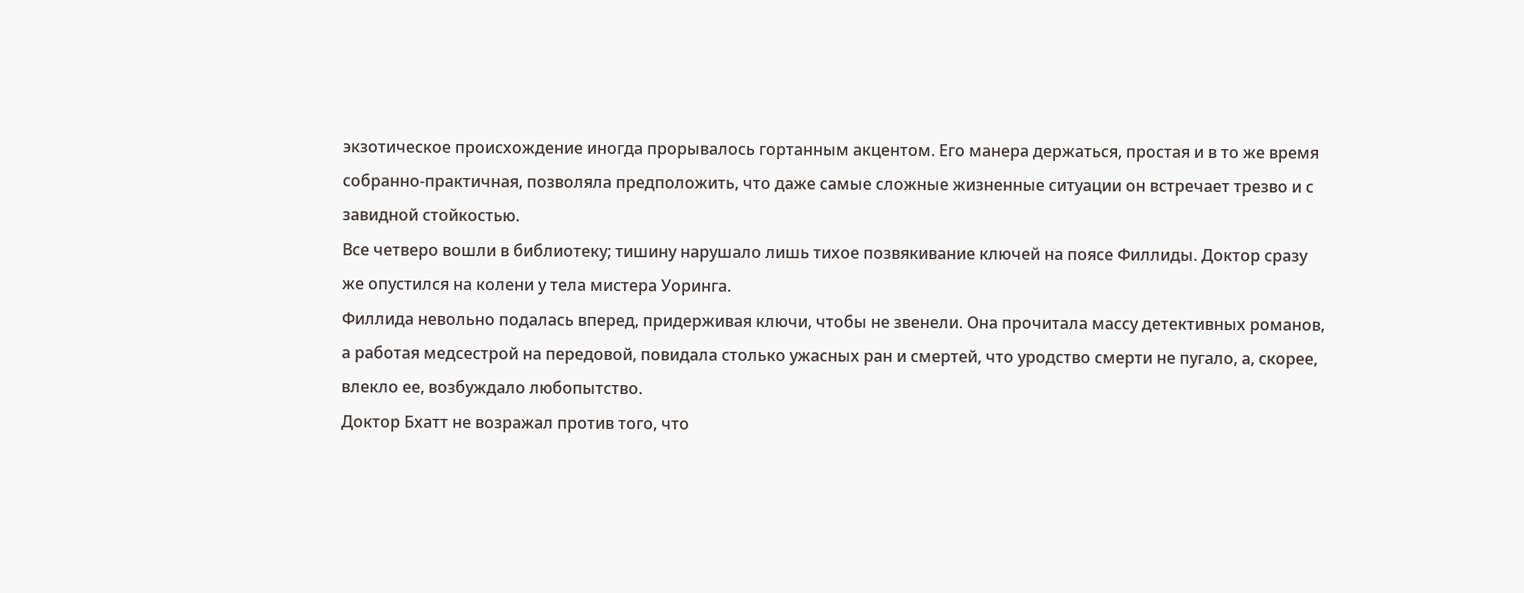экзотическое происхождение иногда прорывалось гортанным акцентом. Его манера держаться, простая и в то же время собранно-практичная, позволяла предположить, что даже самые сложные жизненные ситуации он встречает трезво и с завидной стойкостью.
Все четверо вошли в библиотеку; тишину нарушало лишь тихое позвякивание ключей на поясе Филлиды. Доктор сразу же опустился на колени у тела мистера Уоринга.
Филлида невольно подалась вперед, придерживая ключи, чтобы не звенели. Она прочитала массу детективных романов, а работая медсестрой на передовой, повидала столько ужасных ран и смертей, что уродство смерти не пугало, а, скорее, влекло ее, возбуждало любопытство.
Доктор Бхатт не возражал против того, что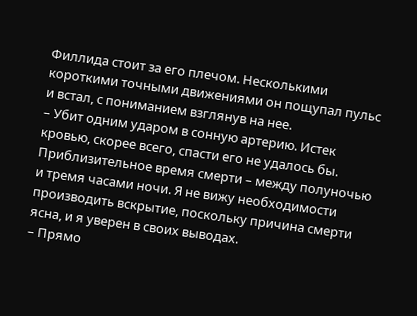Филлида стоит за его плечом. Несколькими короткими точными движениями он пощупал пульс и встал, с пониманием взглянув на нее.
– Убит одним ударом в сонную артерию. Истек кровью, скорее всего, спасти его не удалось бы. Приблизительное время смерти – между полуночью и тремя часами ночи. Я не вижу необходимости производить вскрытие, поскольку причина смерти ясна, и я уверен в своих выводах.
– Прямо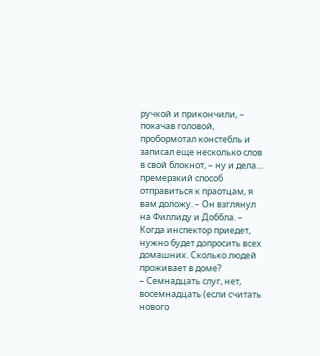ручкой и прикончили, – покачав головой, пробормотал констебль и записал еще несколько слов в свой блокнот, – ну и дела… премерзкий способ отправиться к праотцам, я вам доложу. – Он взглянул на Филлиду и Доббла. – Когда инспектор приедет, нужно будет допросить всех домашних. Сколько людей проживает в доме?
– Семнадцать слуг, нет, восемнадцать (если считать нового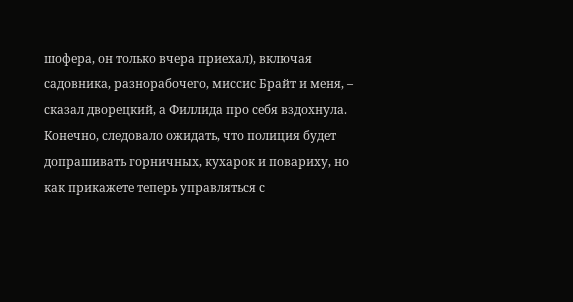шофера, он только вчера приехал), включая садовника, разнорабочего, миссис Брайт и меня, – сказал дворецкий, а Филлида про себя вздохнула. Конечно, следовало ожидать, что полиция будет допрашивать горничных, кухарок и повариху, но как прикажете теперь управляться с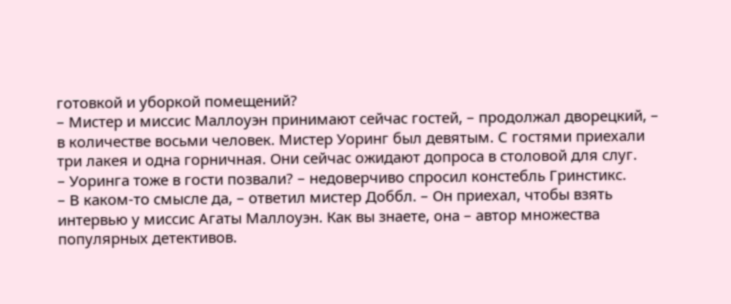готовкой и уборкой помещений?
– Мистер и миссис Маллоуэн принимают сейчас гостей, – продолжал дворецкий, – в количестве восьми человек. Мистер Уоринг был девятым. С гостями приехали три лакея и одна горничная. Они сейчас ожидают допроса в столовой для слуг.
– Уоринга тоже в гости позвали? – недоверчиво спросил констебль Гринстикс.
– В каком-то смысле да, – ответил мистер Доббл. – Он приехал, чтобы взять интервью у миссис Агаты Маллоуэн. Как вы знаете, она – автор множества популярных детективов.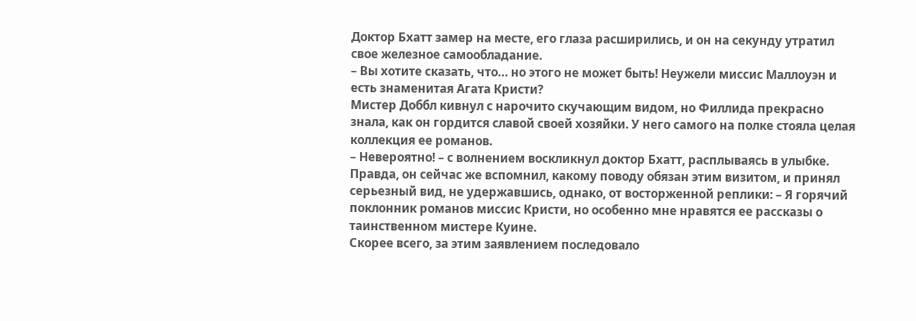Доктор Бхатт замер на месте, его глаза расширились, и он на секунду утратил свое железное самообладание.
– Вы хотите сказать, что… но этого не может быть! Неужели миссис Маллоуэн и есть знаменитая Агата Кристи?
Мистер Доббл кивнул с нарочито скучающим видом, но Филлида прекрасно знала, как он гордится славой своей хозяйки. У него самого на полке стояла целая коллекция ее романов.
– Невероятно! – с волнением воскликнул доктор Бхатт, расплываясь в улыбке. Правда, он сейчас же вспомнил, какому поводу обязан этим визитом, и принял серьезный вид, не удержавшись, однако, от восторженной реплики: – Я горячий поклонник романов миссис Кристи, но особенно мне нравятся ее рассказы о таинственном мистере Куине.
Скорее всего, за этим заявлением последовало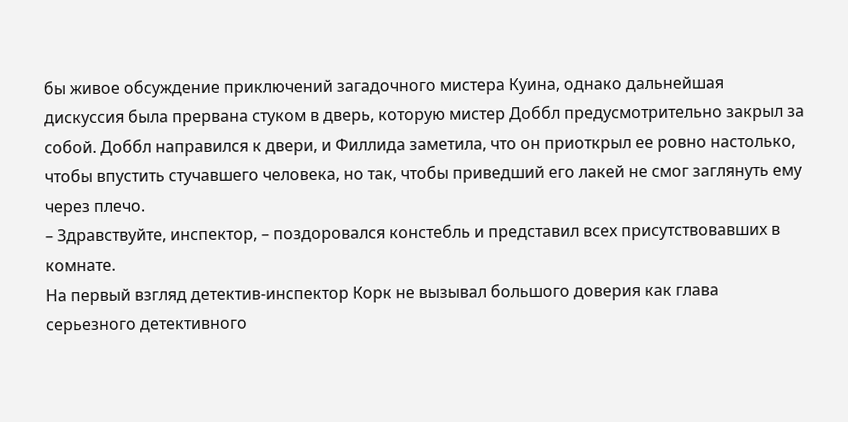бы живое обсуждение приключений загадочного мистера Куина, однако дальнейшая дискуссия была прервана стуком в дверь, которую мистер Доббл предусмотрительно закрыл за собой. Доббл направился к двери, и Филлида заметила, что он приоткрыл ее ровно настолько, чтобы впустить стучавшего человека, но так, чтобы приведший его лакей не смог заглянуть ему через плечо.
– Здравствуйте, инспектор, – поздоровался констебль и представил всех присутствовавших в комнате.
На первый взгляд детектив-инспектор Корк не вызывал большого доверия как глава серьезного детективного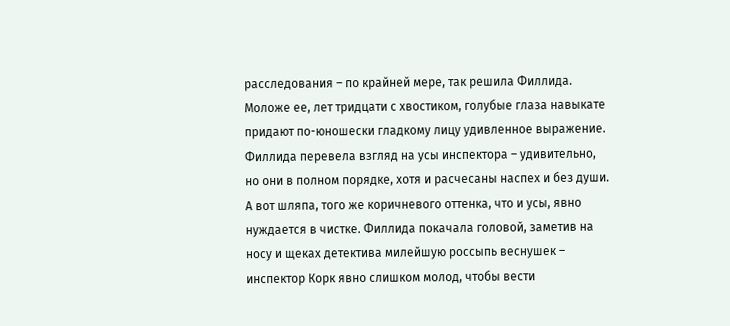расследования – по крайней мере, так решила Филлида. Моложе ее, лет тридцати с хвостиком, голубые глаза навыкате придают по-юношески гладкому лицу удивленное выражение. Филлида перевела взгляд на усы инспектора – удивительно, но они в полном порядке, хотя и расчесаны наспех и без души. А вот шляпа, того же коричневого оттенка, что и усы, явно нуждается в чистке. Филлида покачала головой, заметив на носу и щеках детектива милейшую россыпь веснушек – инспектор Корк явно слишком молод, чтобы вести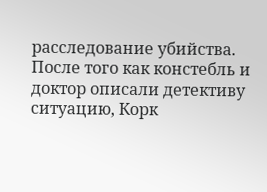расследование убийства.
После того как констебль и доктор описали детективу ситуацию, Корк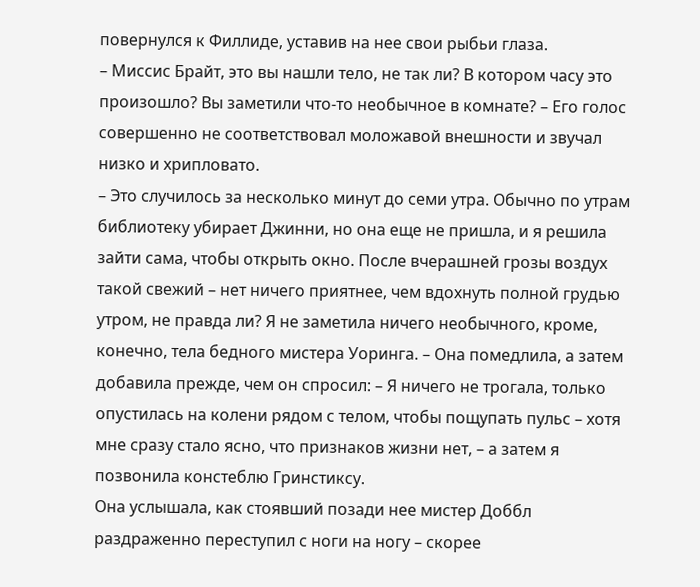повернулся к Филлиде, уставив на нее свои рыбьи глаза.
– Миссис Брайт, это вы нашли тело, не так ли? В котором часу это произошло? Вы заметили что-то необычное в комнате? – Его голос совершенно не соответствовал моложавой внешности и звучал низко и хрипловато.
– Это случилось за несколько минут до семи утра. Обычно по утрам библиотеку убирает Джинни, но она еще не пришла, и я решила зайти сама, чтобы открыть окно. После вчерашней грозы воздух такой свежий – нет ничего приятнее, чем вдохнуть полной грудью утром, не правда ли? Я не заметила ничего необычного, кроме, конечно, тела бедного мистера Уоринга. – Она помедлила, а затем добавила прежде, чем он спросил: – Я ничего не трогала, только опустилась на колени рядом с телом, чтобы пощупать пульс – хотя мне сразу стало ясно, что признаков жизни нет, – а затем я позвонила констеблю Гринстиксу.
Она услышала, как стоявший позади нее мистер Доббл раздраженно переступил с ноги на ногу – скорее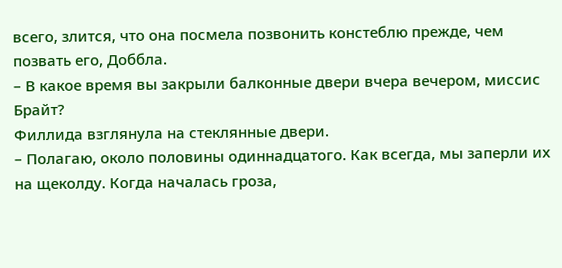всего, злится, что она посмела позвонить констеблю прежде, чем позвать его, Доббла.
– В какое время вы закрыли балконные двери вчера вечером, миссис Брайт?
Филлида взглянула на стеклянные двери.
– Полагаю, около половины одиннадцатого. Как всегда, мы заперли их на щеколду. Когда началась гроза,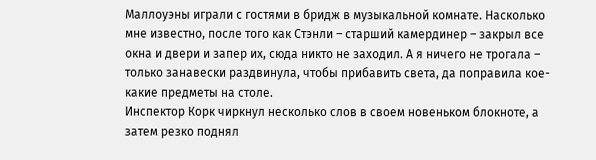Маллоуэны играли с гостями в бридж в музыкальной комнате. Насколько мне известно, после того как Стэнли – старший камердинер – закрыл все окна и двери и запер их, сюда никто не заходил. А я ничего не трогала – только занавески раздвинула, чтобы прибавить света, да поправила кое-какие предметы на столе.
Инспектор Корк чиркнул несколько слов в своем новеньком блокноте, а затем резко поднял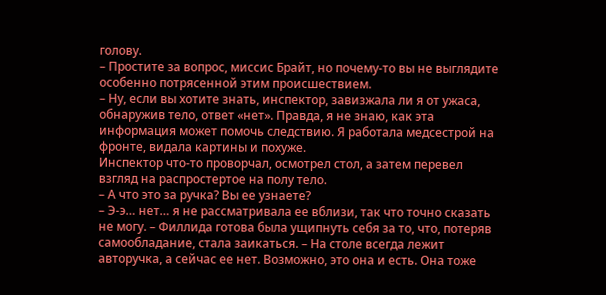голову.
– Простите за вопрос, миссис Брайт, но почему-то вы не выглядите особенно потрясенной этим происшествием.
– Ну, если вы хотите знать, инспектор, завизжала ли я от ужаса, обнаружив тело, ответ «нет». Правда, я не знаю, как эта информация может помочь следствию. Я работала медсестрой на фронте, видала картины и похуже.
Инспектор что-то проворчал, осмотрел стол, а затем перевел взгляд на распростертое на полу тело.
– А что это за ручка? Вы ее узнаете?
– Э-э… нет… я не рассматривала ее вблизи, так что точно сказать не могу. – Филлида готова была ущипнуть себя за то, что, потеряв самообладание, стала заикаться. – На столе всегда лежит авторучка, а сейчас ее нет. Возможно, это она и есть. Она тоже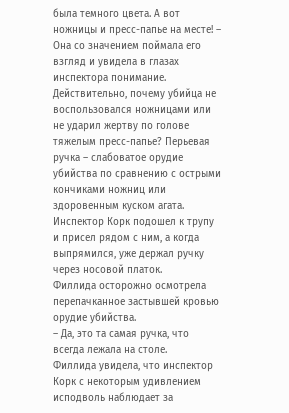была темного цвета. А вот ножницы и пресс-папье на месте! – Она со значением поймала его взгляд и увидела в глазах инспектора понимание.
Действительно, почему убийца не воспользовался ножницами или не ударил жертву по голове тяжелым пресс-папье? Перьевая ручка – слабоватое орудие убийства по сравнению с острыми кончиками ножниц или здоровенным куском агата.
Инспектор Корк подошел к трупу и присел рядом с ним, а когда выпрямился, уже держал ручку через носовой платок.
Филлида осторожно осмотрела перепачканное застывшей кровью орудие убийства.
– Да, это та самая ручка, что всегда лежала на столе.
Филлида увидела, что инспектор Корк с некоторым удивлением исподволь наблюдает за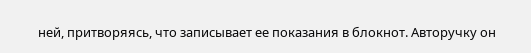ней, притворяясь, что записывает ее показания в блокнот. Авторучку он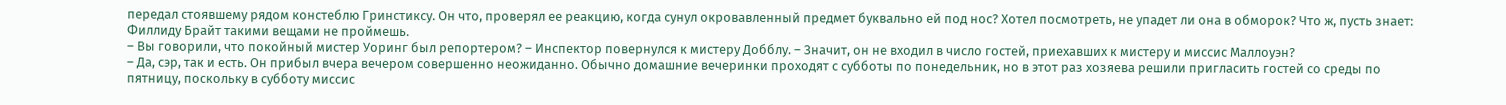передал стоявшему рядом констеблю Гринстиксу. Он что, проверял ее реакцию, когда сунул окровавленный предмет буквально ей под нос? Хотел посмотреть, не упадет ли она в обморок? Что ж, пусть знает: Филлиду Брайт такими вещами не проймешь.
– Вы говорили, что покойный мистер Уоринг был репортером? – Инспектор повернулся к мистеру Добблу. – Значит, он не входил в число гостей, приехавших к мистеру и миссис Маллоуэн?
– Да, сэр, так и есть. Он прибыл вчера вечером совершенно неожиданно. Обычно домашние вечеринки проходят с субботы по понедельник, но в этот раз хозяева решили пригласить гостей со среды по пятницу, поскольку в субботу миссис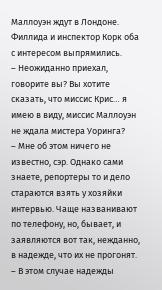Маллоуэн ждут в Лондоне.
Филлида и инспектор Корк оба с интересом выпрямились.
– Неожиданно приехал, говорите вы? Вы хотите сказать, что миссис Крис… я имею в виду, миссис Маллоуэн не ждала мистера Уоринга?
– Мне об этом ничего не известно, сэр. Однако сами знаете, репортеры то и дело стараются взять у хозяйки интервью. Чаще названивают по телефону, но, бывает, и заявляются вот так, нежданно, в надежде, что их не прогонят.
– В этом случае надежды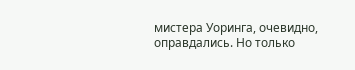мистера Уоринга, очевидно, оправдались. Но только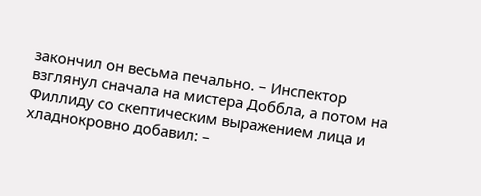закончил он весьма печально. – Инспектор взглянул сначала на мистера Доббла, а потом на Филлиду со скептическим выражением лица и хладнокровно добавил: –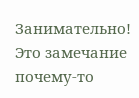Занимательно!
Это замечание почему-то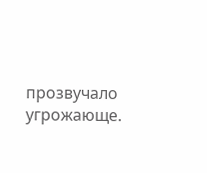прозвучало угрожающе.